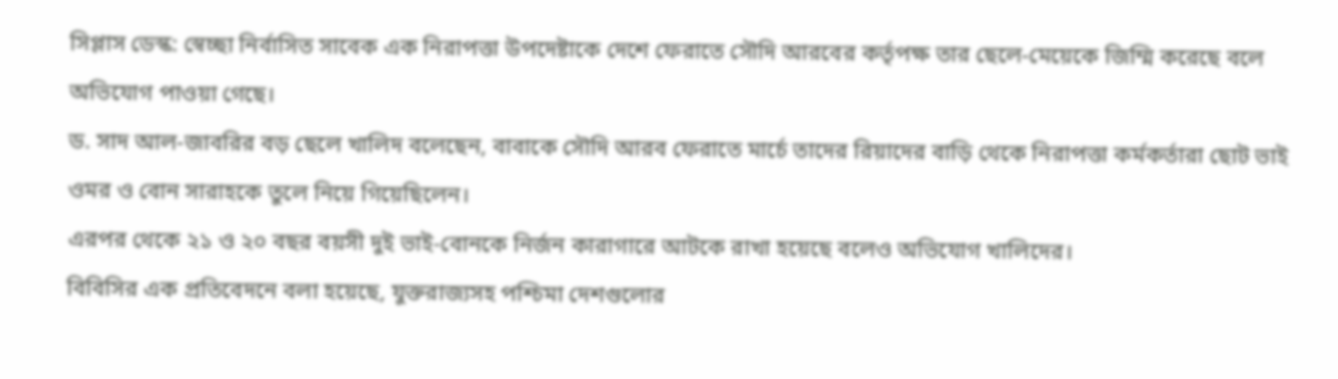সিপ্লাস ডেস্ক: স্বেচ্ছা নির্বাসিত সাবেক এক নিরাপত্তা উপদেষ্টাকে দেশে ফেরাতে সৌদি আরবের কর্তৃপক্ষ তার ছেলে-মেয়েকে জিম্মি করেছে বলে অভিযোগ পাওয়া গেছে।
ড. সাদ আল-জাবরির বড় ছেলে খালিদ বলেছেন, বাবাকে সৌদি আরব ফেরাতে মার্চে তাদের রিয়াদের বাড়ি থেকে নিরাপত্তা কর্মকর্তারা ছোট ভাই ওমর ও বোন সারাহকে তুলে নিয়ে গিয়েছিলেন।
এরপর থেকে ২১ ও ২০ বছর বয়সী দুই ভাই-বোনকে নির্জন কারাগারে আটকে রাখা হয়েছে বলেও অভিযোগ খালিদের।
বিবিসির এক প্রতিবেদনে বলা হয়েছে, যুক্তরাজ্যসহ পশ্চিমা দেশগুলোর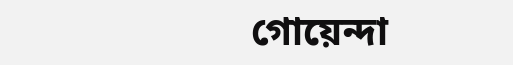গোয়েন্দা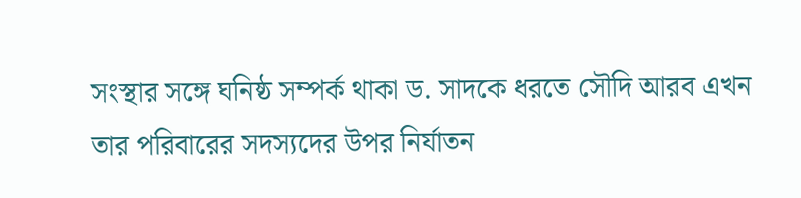সংস্থার সঙ্গে ঘনিষ্ঠ সম্পর্ক থাকা ড. সাদকে ধরতে সৌদি আরব এখন তার পরিবারের সদস্যদের উপর নির্যাতন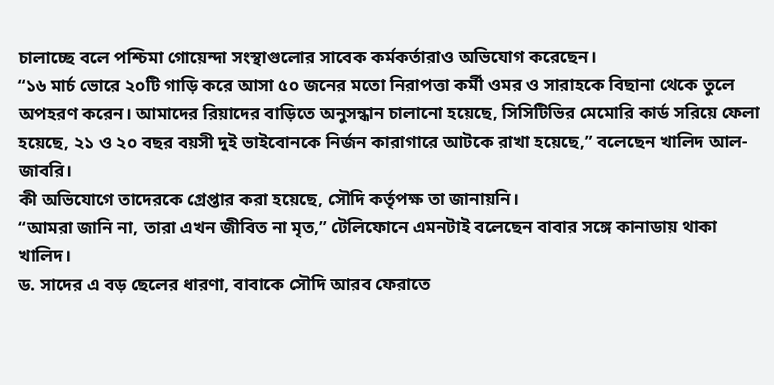চালাচ্ছে বলে পশ্চিমা গোয়েন্দা সংস্থাগুলোর সাবেক কর্মকর্তারাও অভিযোগ করেছেন।
“১৬ মার্চ ভোরে ২০টি গাড়ি করে আসা ৫০ জনের মতো নিরাপত্তা কর্মী ওমর ও সারাহকে বিছানা থেকে তুলে অপহরণ করেন। আমাদের রিয়াদের বাড়িতে অনুসন্ধান চালানো হয়েছে, সিসিটিভির মেমোরি কার্ড সরিয়ে ফেলা হয়েছে, ২১ ও ২০ বছর বয়সী দুই ভাইবোনকে নির্জন কারাগারে আটকে রাখা হয়েছে,” বলেছেন খালিদ আল-জাবরি।
কী অভিযোগে তাদেরকে গ্রেপ্তার করা হয়েছে, সৌদি কর্তৃপক্ষ তা জানায়নি।
“আমরা জানি না, তারা এখন জীবিত না মৃত,” টেলিফোনে এমনটাই বলেছেন বাবার সঙ্গে কানাডায় থাকা খালিদ।
ড. সাদের এ বড় ছেলের ধারণা, বাবাকে সৌদি আরব ফেরাতে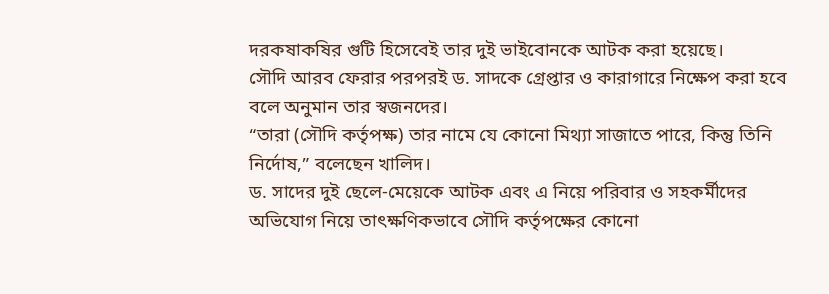দরকষাকষির গুটি হিসেবেই তার দুই ভাইবোনকে আটক করা হয়েছে।
সৌদি আরব ফেরার পরপরই ড. সাদকে গ্রেপ্তার ও কারাগারে নিক্ষেপ করা হবে বলে অনুমান তার স্বজনদের।
“তারা (সৌদি কর্তৃপক্ষ) তার নামে যে কোনো মিথ্যা সাজাতে পারে, কিন্তু তিনি নির্দোষ,” বলেছেন খালিদ।
ড. সাদের দুই ছেলে-মেয়েকে আটক এবং এ নিয়ে পরিবার ও সহকর্মীদের অভিযোগ নিয়ে তাৎক্ষণিকভাবে সৌদি কর্তৃপক্ষের কোনো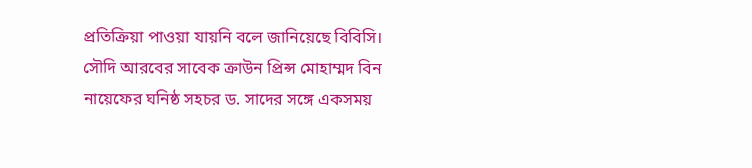প্রতিক্রিয়া পাওয়া যায়নি বলে জানিয়েছে বিবিসি।
সৌদি আরবের সাবেক ক্রাউন প্রিন্স মোহাম্মদ বিন নায়েফের ঘনিষ্ঠ সহচর ড. সাদের সঙ্গে একসময়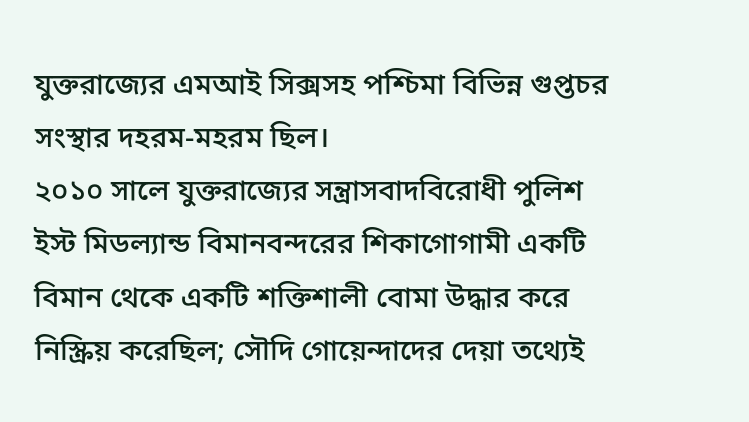যুক্তরাজ্যের এমআই সিক্সসহ পশ্চিমা বিভিন্ন গুপ্তচর সংস্থার দহরম-মহরম ছিল।
২০১০ সালে যুক্তরাজ্যের সন্ত্রাসবাদবিরোধী পুলিশ ইস্ট মিডল্যান্ড বিমানবন্দরের শিকাগোগামী একটি বিমান থেকে একটি শক্তিশালী বোমা উদ্ধার করে নিস্ক্রিয় করেছিল; সৌদি গোয়েন্দাদের দেয়া তথ্যেই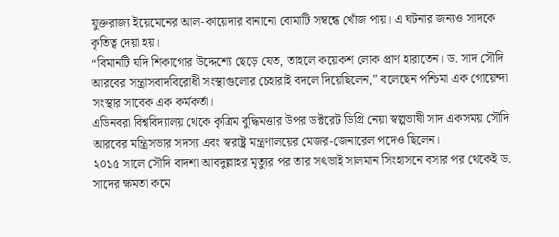যুক্তরাজ্য ইয়েমেনের আল-কায়েদার বানানো বোমাটি সম্বন্ধে খোঁজ পায়। এ ঘটনার জন্যও সাদকে কৃতিত্ব দেয়া হয়।
“বিমানটি যদি শিকাগোর উদ্দেশ্যে ছেড়ে যেত, তাহলে কয়েকশ লোক প্রাণ হারাতেন। ড. সাদ সৌদি আরবের সন্ত্রাসবাদবিরোধী সংস্থাগুলোর চেহারাই বদলে দিয়েছিলেন,” বলেছেন পশ্চিমা এক গোয়েন্দা সংস্থার সাবেক এক কর্মকর্তা।
এডিনবরা বিশ্ববিদ্যালয় থেকে কৃত্রিম বুদ্ধিমত্তার উপর ডক্টরেট ডিগ্রি নেয়া স্বল্পভাষী সাদ একসময় সৌদি আরবের মন্ত্রিসভার সদস্য এবং স্বরাষ্ট্র মন্ত্রণালয়ের মেজর-জেনারেল পদেও ছিলেন।
২০১৫ সালে সৌদি বাদশা আবদুল্লাহর মৃত্যুর পর তার সৎভাই সালমান সিংহাসনে বসার পর থেকেই ড. সাদের ক্ষমতা কমে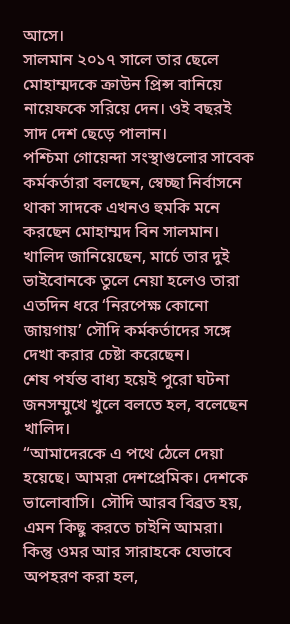আসে।
সালমান ২০১৭ সালে তার ছেলে মোহাম্মদকে ক্রাউন প্রিন্স বানিয়ে নায়েফকে সরিয়ে দেন। ওই বছরই সাদ দেশ ছেড়ে পালান।
পশ্চিমা গোয়েন্দা সংস্থাগুলোর সাবেক কর্মকর্তারা বলছেন, স্বেচ্ছা নির্বাসনে থাকা সাদকে এখনও হুমকি মনে করছেন মোহাম্মদ বিন সালমান।
খালিদ জানিয়েছেন, মার্চে তার দুই ভাইবোনকে তুলে নেয়া হলেও তারা এতদিন ধরে ‘নিরপেক্ষ কোনো জায়গায়’ সৌদি কর্মকর্তাদের সঙ্গে দেখা করার চেষ্টা করেছেন।
শেষ পর্যন্ত বাধ্য হয়েই পুরো ঘটনা জনসম্মুখে খুলে বলতে হল, বলেছেন খালিদ।
“আমাদেরকে এ পথে ঠেলে দেয়া হয়েছে। আমরা দেশপ্রেমিক। দেশকে ভালোবাসি। সৌদি আরব বিব্রত হয়, এমন কিছু করতে চাইনি আমরা। কিন্তু ওমর আর সারাহকে যেভাবে অপহরণ করা হল,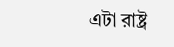এটা রাষ্ট্র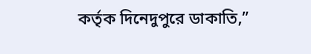কর্তৃক দিনেদুপুরে ডাকাতি,”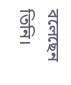বলেছেন তিনি।